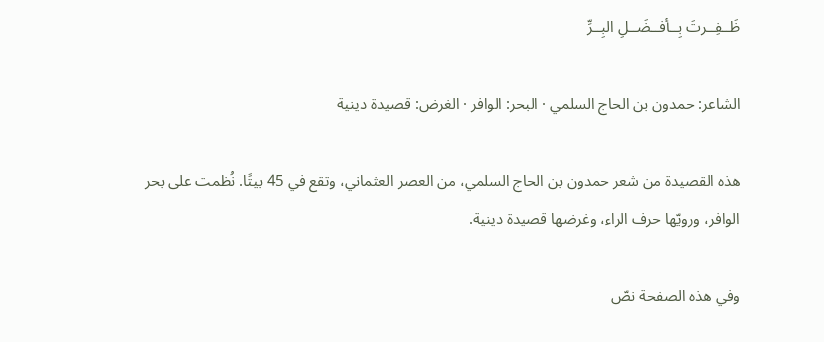ظَــفِــرتَ بِــأفــضَــلِ البِــرِّ

الشاعر: حمدون بن الحاج السلمي · البحر: الوافر · الغرض: قصيدة دينية

هذه القصيدة من شعر حمدون بن الحاج السلمي، من العصر العثماني، وتقع في 45 بيتًا. نُظمت على بحر الوافر، ورويّها حرف الراء، وغرضها قصيدة دينية.

وفي هذه الصفحة نصّ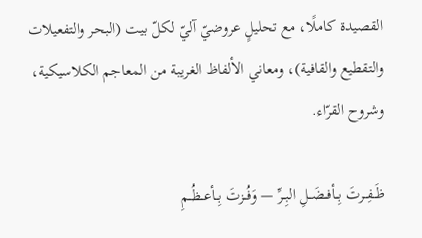القصيدة كاملًا، مع تحليلٍ عروضيّ آليّ لكلّ بيت (البحر والتفعيلات والتقطيع والقافية)، ومعاني الألفاظ الغريبة من المعاجم الكلاسيكية، وشروح القرّاء.

ظَــفِــرتَ بِــأفــضَــلِ البِــرِّ — وَفُــزتَ بِــأعــظُــمِ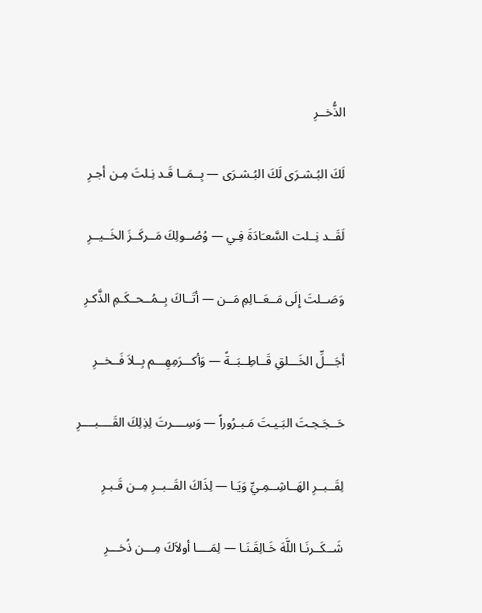الذُّخــرِ

لَكَ البُـشـرَى لَكَ البُـشـرَى — بِــمَــا قَـد نِـلتَ مِـن أجـرِ

لَقَــد نِــلت السَّعـَادَةَ فِـي — وُصُــولِكَ مَــركَــزَ الخَــيــرِ

وَصَــلتَ إِلَى مَــعَــالِمِ مَــن — أتَــاكَ بِــمُــحــكَـمِ الذَّكـرِ

أجَـــلِّ الخَـــلقِ قَــاطِــبَــةً — وَأكـــرَمِهِـــم بِــلاَ فَــخــرِ

حَــجَـجـتَ البَـيـتَ مَـبـرُوراً — وَسِــــرتَ لِذِلِكَ القَــــبــــرِ

لِقَــبــرِ الهَــاشِــمِـيِّ وَيَـا — لِذَاكَ القَــبــرِ مِــن قَـبـرِ

شَــكَــرنَـا اللَّهَ خَـالِقَـنَـا — لِمَــــا أولاَكَ مِـــن ذُخـــرِ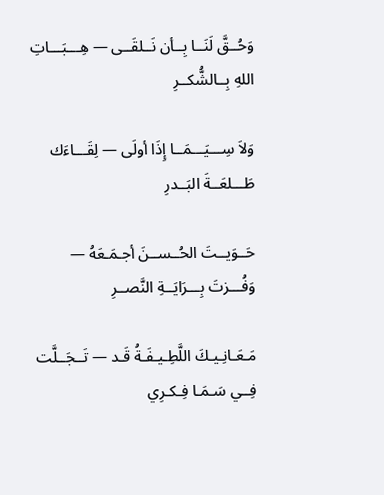وَحُــقَّ لَنَــا بِــأن نَــلقَــى — هِـــبَـــاتِ اللهِ بِــالشُّكــرِ

وَلاَ سِـــيَـــمَــا إِذَا أولَى — لِقَـــاءَك طَـــلعَــةَ البَــدرِ

حَــوَيــتَ الحُــســنَ أجـمَـعَهُ — وَفُـــزتَ بِـــرَايَــةِ النَّصــرِ

مَـعَـانِـيـكَ اللَّطِـيـفَـةُ قَـد — تَــجَــلَّت فِــي سَـمَـا فِـكـرِي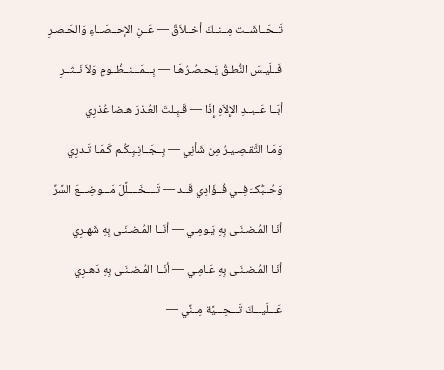تَــحَــاشَــت مِــنــكَ أخــلاَقٌ — عَــنِ الإحــصَــاءِ وَالحَـصـرِ

فَــلَيـسَ النُّطـقُ يَـحـصُـرُهَـا — بِـــمَـــنــظُــومٍ وَلاَ نَــثــرِ

أبَــا عَــبــدِ الإِلاَهِ إِذَا — قَـبِـلتَ العُـذرَ هـضا عُذرِي

وَمَـا التَّقـصِـيـرُ مِن شَأنِي — بِــجَــانِـبِـكُـم كَـمَـا تَـدرِي

وَحُــبُّكــَ فِــي فُــؤَادِي قَــد — تَــــخَــــلَّلَ مَـــوضِـــعَ السَّرِّ

أنَـا المُـضـنَـى بِهِ يَـومِـي — أنَــا المُـضـنَـى بِهِ شَهـرِي

أنَـا المُـضـنَـى بِهِ عَـامِـي — أنَــا المُـضـنَـى بِهِ دَهـرِي

عَـــلَيـــكَ تَـــحِـــيَّة مِــنِّي —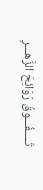تَــــفُـــوقُ رَوَائِحَ الزَّهـــرِ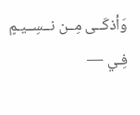وَأذكَــى مِــن نــسِــيـمٍ فِـي —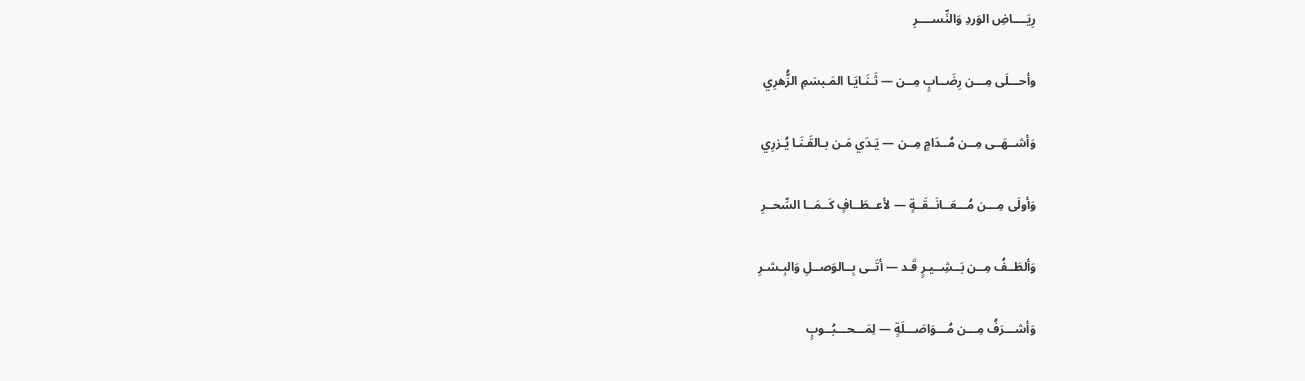رِيَــــاضِ الوَردِ وَالنِّســــرِ

وأحـــلَى مِـــن رِضَــابٍ مِــن — ثَـنَـايَـا المَـبسَمِ الزُّهرِي

وَأشــهَــى مِــن مُــدَامٍ مِــن — يَـدَي مَـن بـالقَـنَـا يُـزرِي

وَأولَى مِـــن مُـــعَــانَــقَــةٍ — لأعــطَــافٍ كَــمَــا السِّحــرِ

وَألطَــفُ مِــن بَــشِــيـرٍ قَـد — أتَــى بِــالوَصــلِ وَالبِـشـرِ

وَأشـــرَفُ مِـــن مُـــوَاصَـــلَةٍ — لِمَـــحـــبُــوبٍ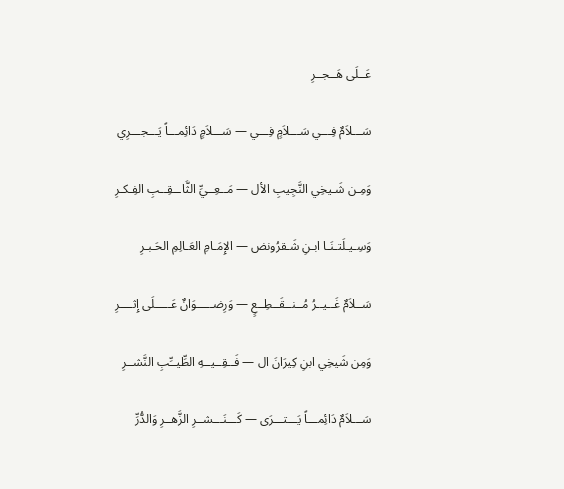عَــلَى هَــجــرِ

سَـــلاَمٌ فِـــي سَـــلاَمٍ فِـــي — سَـــلاَمٍ دَائِمـــاً يَـــجـــرِي

وَمِـن شَـيخِي النَّجِيبِ الأل — مَــعِــيِّ الثَّاــقِــبِ الفِـكـرِ

وَسِـيـلَتـنَـا ابـنِ شَـقرُونض — الإِمَـامِ العَـالِمِ الحَـبـرِ

سَــلاَمٌ غَــيــرُ مُــنــقَــطِــعٍ — وَرِضـــــوَانٌ عَـــــلَى إِثــــرِ

وَمِن شَيخِي ابنِ كِيرَانَ ال — فَــقِــيــهِ الطِّيــِّبِ النَّشــرِ

سَـــلاَمٌ دَائِمـــاً يَـــتـــرَى — كَـــنَـــشــرِ الزَّهــرِ وَالدُّرِّ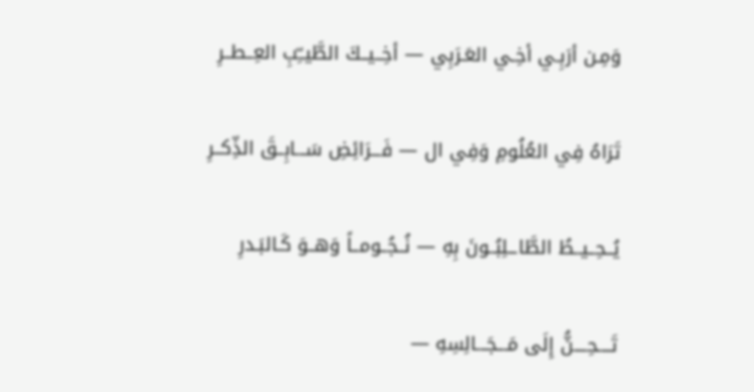وَمِـن أرَبِـي أخِـي العَـرَبِي — أخِــيــكَ الطَّيــِّبِ العِــطــرِ

تَرَاهُ فِي العُلُومِ وَفِي ال — فَـــرَائِضِ سَـــابِــقَ الذِّكــرِ

يُــحِــيــطُ الطَّاــلِبُــونَ بِهِ — نُــجُــومــاً وَهــوَ كَـالبَـدرِ

تَــــحِــــنُّ إِلَى مَـــجَـــالِسِهِ —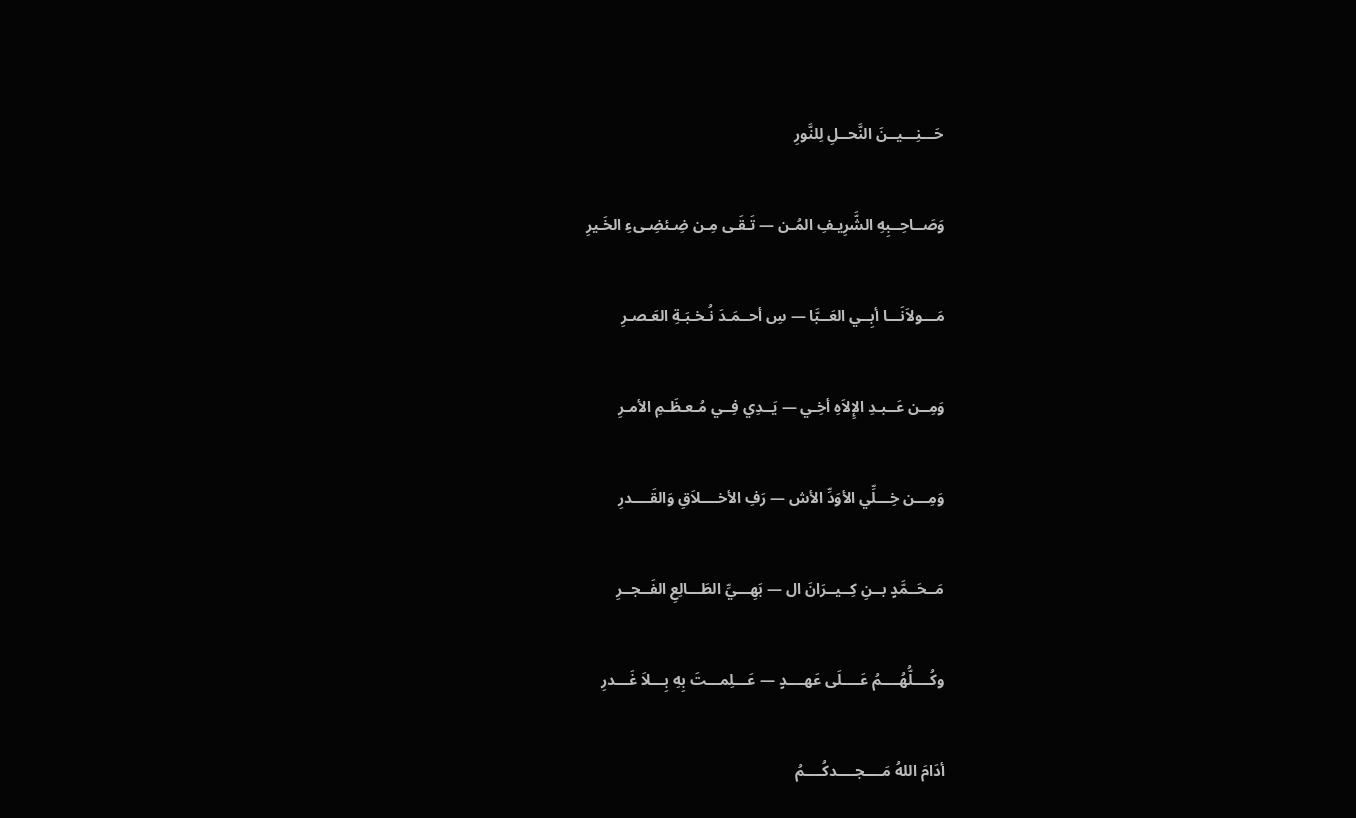حَـــنِـــيــنَ النَّحــلِ لِلنَّورِ

وَصَــاحِــبِهِ الشَّرِيـفِ المُـن — تَـقَـى مِـن ضِـئضِـىءِ الخَـيرِ

مَـــولاَنَـــا أبِــي العَــبَّا — سِ أحــمَـدَ نُـخـبَـةِ العَـصـرِ

وَمِــن عَــبـدِ الإِلاَهِ أخِـي — يَــدِي فِــي مُـعـظَـمِ الأمـرِ

وَمِـــن خِـــلِّي الأوَدِّ الأش — رَفِ الأخــــلاَقِ وَالقَــــدرِ

مَــحَــمَّدٍ بــنِ كِــيــرَانَ ال — بَهِـــيِّ الطَـــالِعِ الفَــجــرِ

وكُــــلُّهُــــمُ عَــــلَى عَهــــدٍ — عَـــلِمـــتَ بِهِ بِـــلاَ غَـــدرِ

أدَامَ اللهُ مَــــجــــدكُــــمُ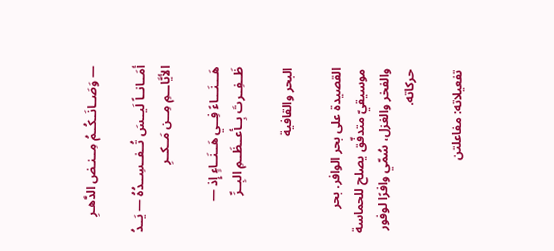— وَصَــانَــكُــمُ مِــنـض الدَّهـرِ

أمَــانــاً لَيــسَ تُــفــسِــدُهُ — يَــدُ الأيَّاــمِ مِــن مَــكــرِ

هَـــنَـــاءً فِــي هَــنَــاءٍ إِذ — ظَــفِــرتَ بِــأعــظَــمِ البِــرِّ

البحر والقافية

القصيدة على بحر الوافر. بحر موسيقيّ متدفّق يصلح للحماسة والفخر والغزل، سُمّي وافرًا لوفور حركاته.

تفعيلاته: مفاعلتن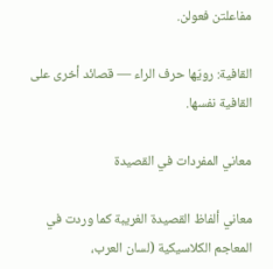مفاعلتن فعولن.

القافية: رويّها حرف الراء — قصائد أخرى على القافية نفسها.

معاني المفردات في القصيدة

معاني ألفاظ القصيدة الغريبة كما وردت في المعاجم الكلاسيكية (لسان العرب،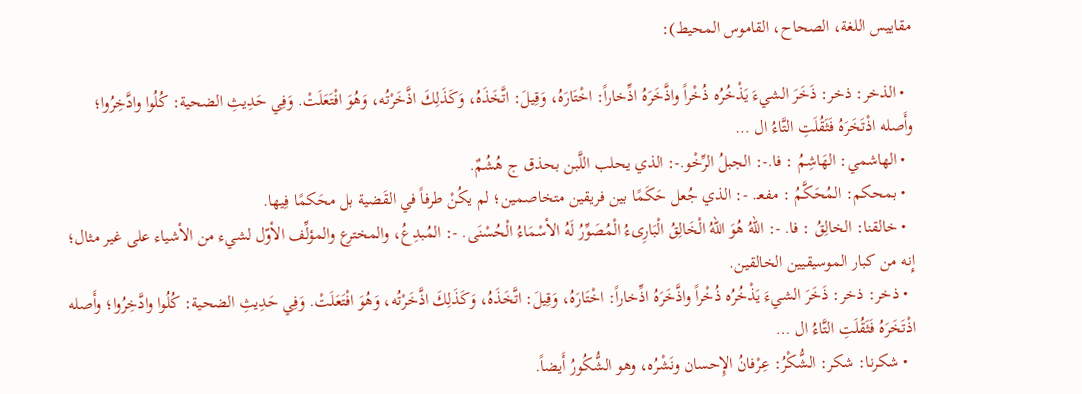مقاييس اللغة، الصحاح، القاموس المحيط):

  • الذخر: ذخر: ذَخَرَ الشيءَ يَذْخُرُه ذُخْراً واذَّخَرَهُ اذِّخاراً: اخْتَارَهُ، وَقِيلَ: اتَّخَذَهُ، وَكَذَلِكَ اذَّخَرْتُه، وَهُوَ افْتَعَلَتْ. وَفِي حَدِيثِ الضحية: كُلُوا وادَّخِرُوا؛ وأَصله اذْتَخَرَهُ فَثَقُلَتِ التَّاءُ ال …
  • الهاشمي: الهَاشِمُ : فا.-: الجبلُ الرِّخْو.-: الذي يحلب اللَّبن بحذق ج هُشُمٌ.
  • بمحكم: المُحَكَّمُ : مفعـ. -: الذي جُعل حَكَمًا بين فريقين متخاصمين؛ لم يكُنْ طرفاً في القَضية بل محَكمًا فِيها.
  • خالقنا: الخالِقُ : فا. -: اللهُ هُوَ اللهُ الْخَالِقُ الْبَارِىءُ الْمُصَوِّرُ لَهُ الأسْمَاءُ الْحُسْنَى. -: المُبدِعُ، والمخترع والمؤلِّف الأوّل لشيء من الأشياء على غير مثال؛ إِنه من كبار الموسيقيين الخالقين.
  • ذخر: ذخر: ذَخَرَ الشيءَ يَذْخُرُه ذُخْراً واذَّخَرَهُ اذِّخاراً: اخْتَارَهُ، وَقِيلَ: اتَّخَذَهُ، وَكَذَلِكَ اذَّخَرْتُه، وَهُوَ افْتَعَلَتْ. وَفِي حَدِيثِ الضحية: كُلُوا وادَّخِرُوا؛ وأَصله اذْتَخَرَهُ فَثَقُلَتِ التَّاءُ ال …
  • شكرنا: شكر: الشُّكْرُ: عِرْفانُ الإِحسان ونَشْرُه، وهو الشُّكُورُ أَيضاً.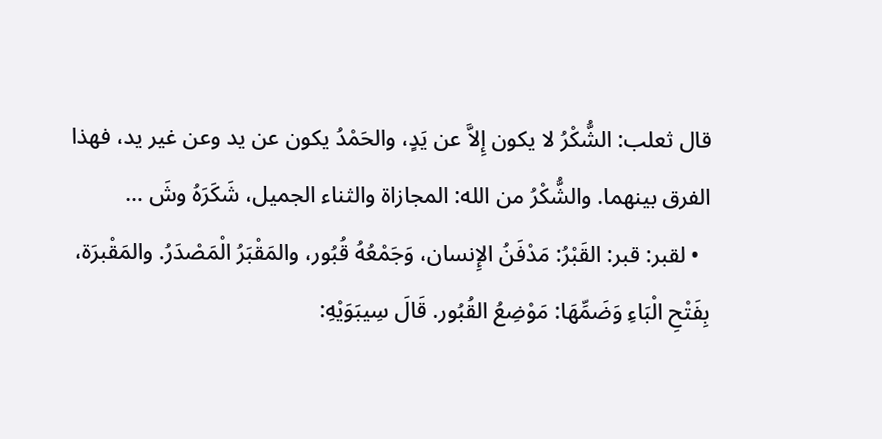قال ثعلب: الشُّكْرُ لا يكون إِلاَّ عن يَدٍ، والحَمْدُ يكون عن يد وعن غير يد، فهذا الفرق بينهما. والشُّكْرُ من الله: المجازاة والثناء الجميل، شَكَرَهُ وشَ …
  • لقبر: قبر: القَبْرُ: مَدْفَنُ الإِنسان، وَجَمْعُهُ قُبُور، والمَقْبَرُ الْمَصْدَرُ. والمَقْبرَة، بِفَتْحِ الْبَاءِ وَضَمِّهَا: مَوْضِعُ القُبُور. قَالَ سِيبَوَيْهِ: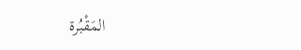المَقْبُرة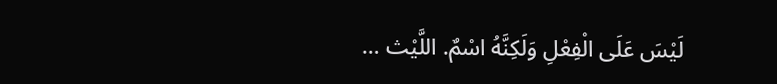لَيْسَ عَلَى الْفِعْلِ وَلَكِنَّهُ اسْمٌ. اللَّيْث …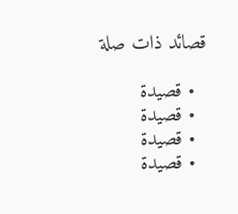قصائد ذات صلة

  • قصيدة
  • قصيدة
  • قصيدة
  • قصيدة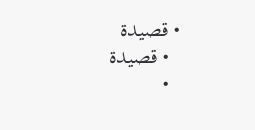• قصيدة
  • قصيدة
  •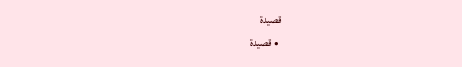قصيدة
  • قصيدة